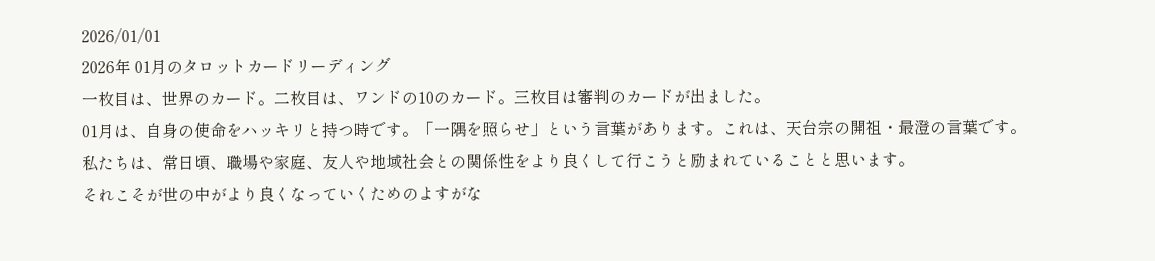2026/01/01
2026年 01月のタロットカードリーディング
一枚目は、世界のカード。二枚目は、ワンドの10のカード。三枚目は審判のカードが出ました。
01月は、自身の使命をハッキリと持つ時です。「一隅を照らせ」という言葉があります。これは、天台宗の開祖・最澄の言葉です。
私たちは、常日頃、職場や家庭、友人や地域社会との関係性をより良くして行こうと励まれていることと思います。
それこそが世の中がより良くなっていくためのよすがな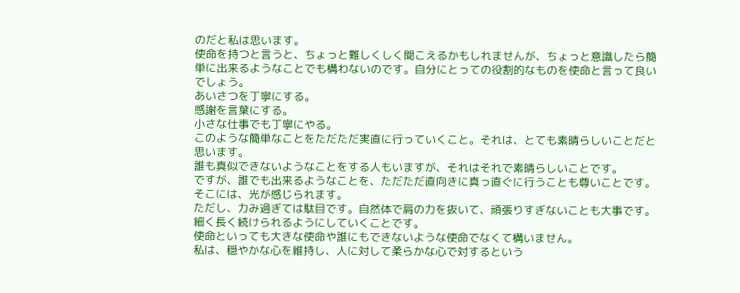のだと私は思います。
使命を持つと言うと、ちょっと難しくしく聞こえるかもしれませんが、ちょっと意識したら簡単に出来るようなことでも構わないのです。自分にとっての役割的なものを使命と言って良いでしょう。
あいさつを丁寧にする。
感謝を言葉にする。
小さな仕事でも丁寧にやる。
このような簡単なことをただただ実直に行っていくこと。それは、とても素晴らしいことだと思います。
誰も真似できないようなことをする人もいますが、それはそれで素晴らしいことです。
ですが、誰でも出来るようなことを、ただただ直向きに真っ直ぐに行うことも尊いことです。そこには、光が感じられます。
ただし、力み過ぎては駄目です。自然体で肩の力を抜いて、頑張りすぎないことも大事です。細く長く続けられるようにしていくことです。
使命といっても大きな使命や誰にもできないような使命でなくて構いません。
私は、穏やかな心を維持し、人に対して柔らかな心で対するという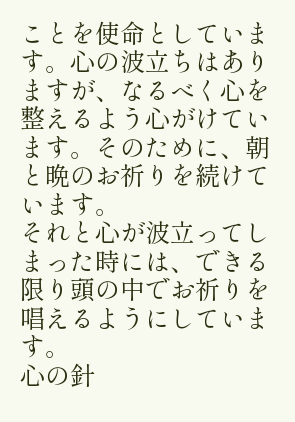ことを使命としています。心の波立ちはありますが、なるべく心を整えるよう心がけています。そのために、朝と晩のお祈りを続けています。
それと心が波立ってしまった時には、できる限り頭の中でお祈りを唱えるようにしています。
心の針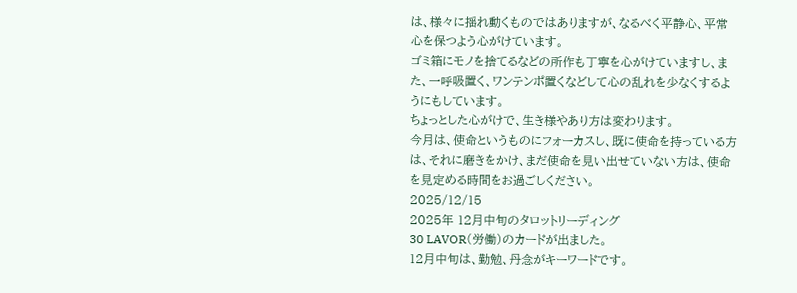は、様々に揺れ動くものではありますが、なるべく平静心、平常心を保つよう心がけています。
ゴミ箱にモノを捨てるなどの所作も丁寧を心がけていますし、また、一呼吸置く、ワンテンポ置くなどして心の乱れを少なくするようにもしています。
ちょっとした心がけで、生き様やあり方は変わります。
今月は、使命というものにフォーカスし、既に使命を持っている方は、それに磨きをかけ、まだ使命を見い出せていない方は、使命を見定める時間をお過ごしください。
2025/12/15
2025年 12月中旬のタロットリーディング
30 LAVOR(労働)のカードが出ました。
12月中旬は、勤勉、丹念がキーワードです。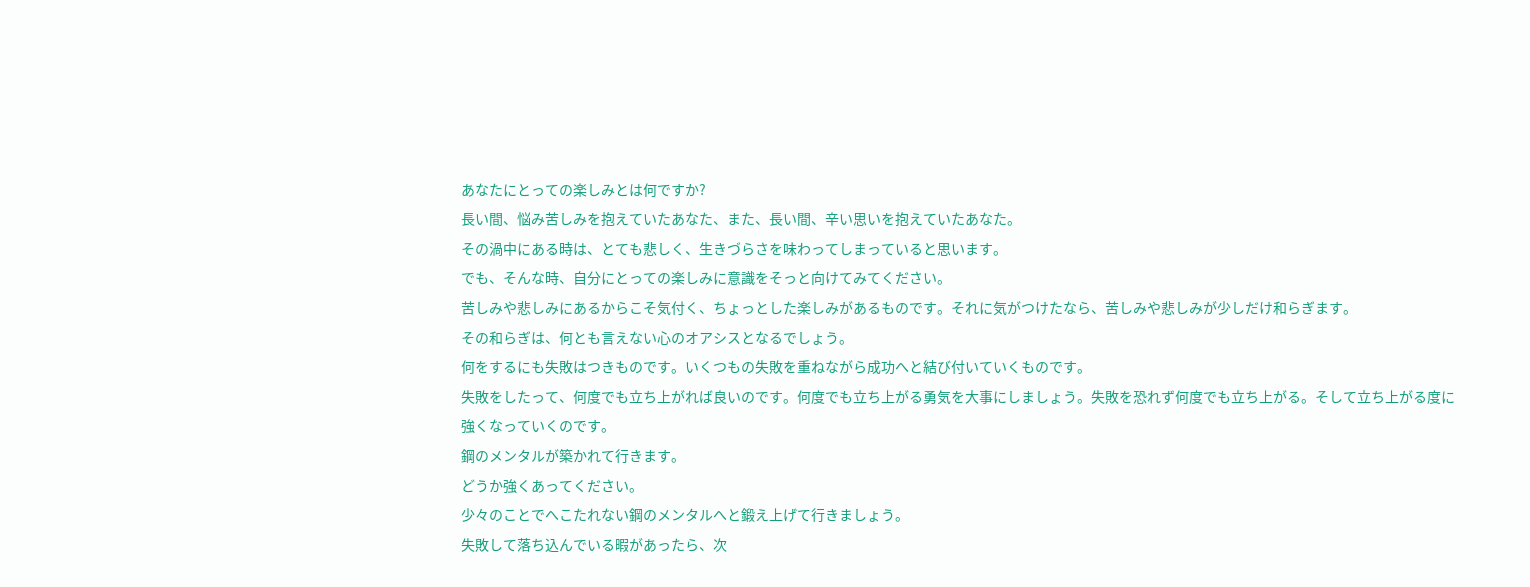あなたにとっての楽しみとは何ですか?
長い間、悩み苦しみを抱えていたあなた、また、長い間、辛い思いを抱えていたあなた。
その渦中にある時は、とても悲しく、生きづらさを味わってしまっていると思います。
でも、そんな時、自分にとっての楽しみに意識をそっと向けてみてください。
苦しみや悲しみにあるからこそ気付く、ちょっとした楽しみがあるものです。それに気がつけたなら、苦しみや悲しみが少しだけ和らぎます。
その和らぎは、何とも言えない心のオアシスとなるでしょう。
何をするにも失敗はつきものです。いくつもの失敗を重ねながら成功へと結び付いていくものです。
失敗をしたって、何度でも立ち上がれば良いのです。何度でも立ち上がる勇気を大事にしましょう。失敗を恐れず何度でも立ち上がる。そして立ち上がる度に強くなっていくのです。
鋼のメンタルが築かれて行きます。
どうか強くあってください。
少々のことでへこたれない鋼のメンタルへと鍛え上げて行きましょう。
失敗して落ち込んでいる暇があったら、次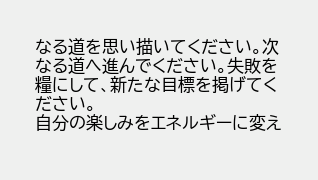なる道を思い描いてください。次なる道へ進んでください。失敗を糧にして、新たな目標を掲げてください。
自分の楽しみをエネルギーに変え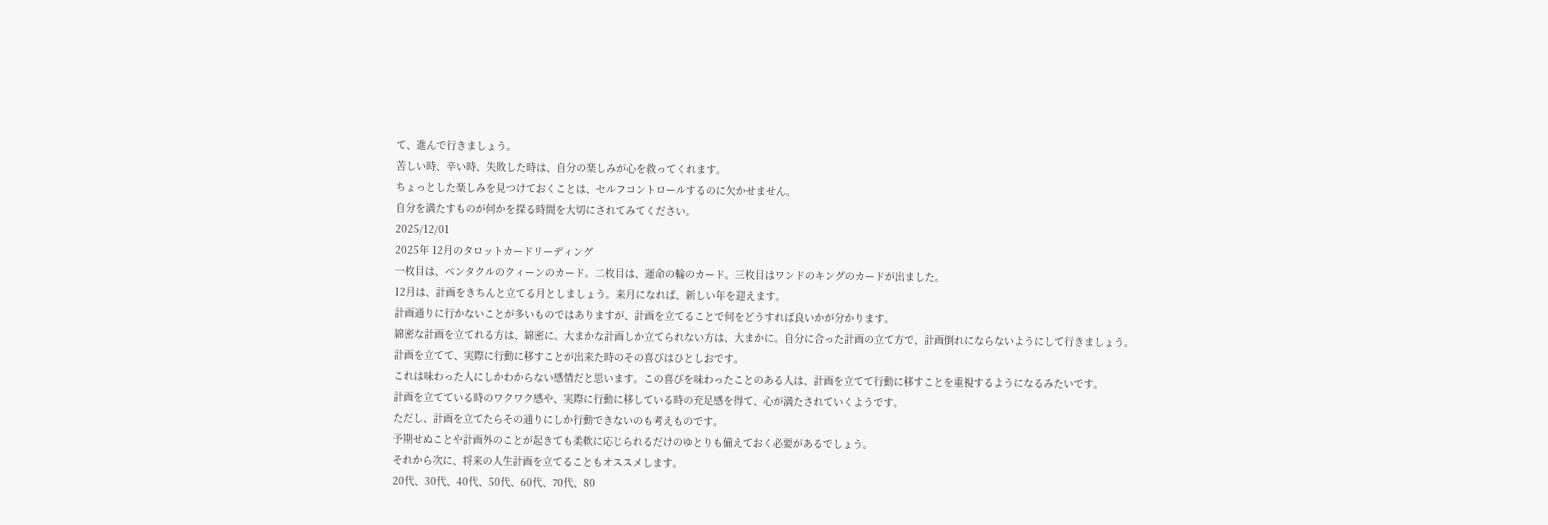て、進んで行きましょう。
苦しい時、辛い時、失敗した時は、自分の楽しみが心を救ってくれます。
ちょっとした楽しみを見つけておくことは、セルフコントロールするのに欠かせません。
自分を満たすものが何かを探る時間を大切にされてみてください。
2025/12/01
2025年 12月のタロットカードリーディング
一枚目は、ペンタクルのクィーンのカード。二枚目は、運命の輪のカード。三枚目はワンドのキングのカードが出ました。
12月は、計画をきちんと立てる月としましょう。来月になれば、新しい年を迎えます。
計画通りに行かないことが多いものではありますが、計画を立てることで何をどうすれば良いかが分かります。
綿密な計画を立てれる方は、綿密に。大まかな計画しか立てられない方は、大まかに。自分に合った計画の立て方で、計画倒れにならないようにして行きましょう。
計画を立てて、実際に行動に移すことが出来た時のその喜びはひとしおです。
これは味わった人にしかわからない感情だと思います。この喜びを味わったことのある人は、計画を立てて行動に移すことを重視するようになるみたいです。
計画を立てている時のワクワク感や、実際に行動に移している時の充足感を得て、心が満たされていくようです。
ただし、計画を立てたらその通りにしか行動できないのも考えものです。
予期せぬことや計画外のことが起きても柔軟に応じられるだけのゆとりも備えておく必要があるでしょう。
それから次に、将来の人生計画を立てることもオススメします。
20代、30代、40代、50代、60代、70代、80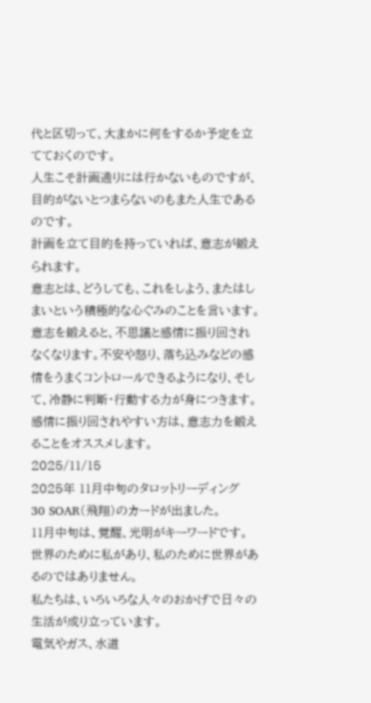代と区切って、大まかに何をするか予定を立てておくのです。
人生こそ計画通りには行かないものですが、目的がないとつまらないのもまた人生であるのです。
計画を立て目的を持っていれば、意志が鍛えられます。
意志とは、どうしても、これをしよう、またはしまいという積極的な心ぐみのことを言います。
意志を鍛えると、不思議と感情に振り回されなくなります。不安や怒り、落ち込みなどの感情をうまくコントロールできるようになり、そして、冷静に判断・行動する力が身につきます。
感情に振り回されやすい方は、意志力を鍛えることをオススメします。
2025/11/15
2025年 11月中旬のタロットリーディング
30 SOAR(飛翔)のカードが出ました。
11月中旬は、覚醒、光明がキーワードです。
世界のために私があり、私のために世界があるのではありません。
私たちは、いろいろな人々のおかげで日々の生活が成り立っています。
電気やガス、水道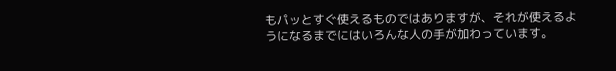もパッとすぐ使えるものではありますが、それが使えるようになるまでにはいろんな人の手が加わっています。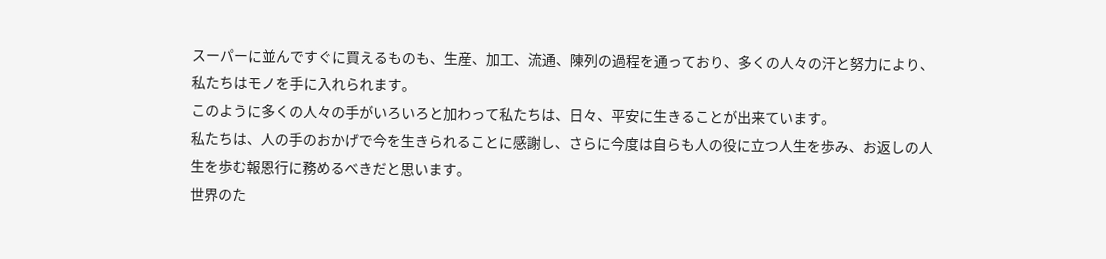スーパーに並んですぐに買えるものも、生産、加工、流通、陳列の過程を通っており、多くの人々の汗と努力により、私たちはモノを手に入れられます。
このように多くの人々の手がいろいろと加わって私たちは、日々、平安に生きることが出来ています。
私たちは、人の手のおかげで今を生きられることに感謝し、さらに今度は自らも人の役に立つ人生を歩み、お返しの人生を歩む報恩行に務めるべきだと思います。
世界のた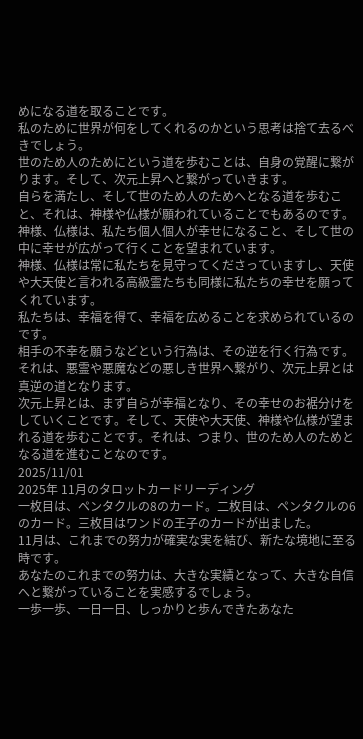めになる道を取ることです。
私のために世界が何をしてくれるのかという思考は捨て去るべきでしょう。
世のため人のためにという道を歩むことは、自身の覚醒に繋がります。そして、次元上昇へと繋がっていきます。
自らを満たし、そして世のため人のためへとなる道を歩むこと、それは、神様や仏様が願われていることでもあるのです。
神様、仏様は、私たち個人個人が幸せになること、そして世の中に幸せが広がって行くことを望まれています。
神様、仏様は常に私たちを見守ってくださっていますし、天使や大天使と言われる高級霊たちも同様に私たちの幸せを願ってくれています。
私たちは、幸福を得て、幸福を広めることを求められているのです。
相手の不幸を願うなどという行為は、その逆を行く行為です。それは、悪霊や悪魔などの悪しき世界へ繋がり、次元上昇とは真逆の道となります。
次元上昇とは、まず自らが幸福となり、その幸せのお裾分けをしていくことです。そして、天使や大天使、神様や仏様が望まれる道を歩むことです。それは、つまり、世のため人のためとなる道を進むことなのです。
2025/11/01
2025年 11月のタロットカードリーディング
一枚目は、ペンタクルの8のカード。二枚目は、ペンタクルの6のカード。三枚目はワンドの王子のカードが出ました。
11月は、これまでの努力が確実な実を結び、新たな境地に至る時です。
あなたのこれまでの努力は、大きな実績となって、大きな自信へと繋がっていることを実感するでしょう。
一歩一歩、一日一日、しっかりと歩んできたあなた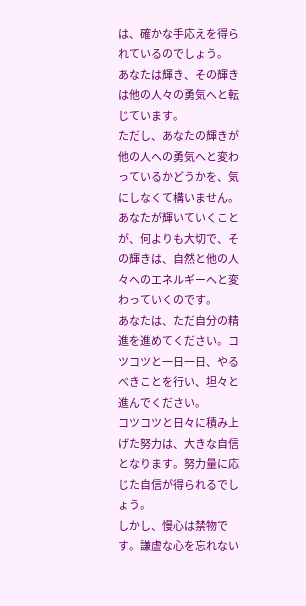は、確かな手応えを得られているのでしょう。
あなたは輝き、その輝きは他の人々の勇気へと転じています。
ただし、あなたの輝きが他の人への勇気へと変わっているかどうかを、気にしなくて構いません。あなたが輝いていくことが、何よりも大切で、その輝きは、自然と他の人々へのエネルギーへと変わっていくのです。
あなたは、ただ自分の精進を進めてください。コツコツと一日一日、やるべきことを行い、坦々と進んでください。
コツコツと日々に積み上げた努力は、大きな自信となります。努力量に応じた自信が得られるでしょう。
しかし、慢心は禁物です。謙虚な心を忘れない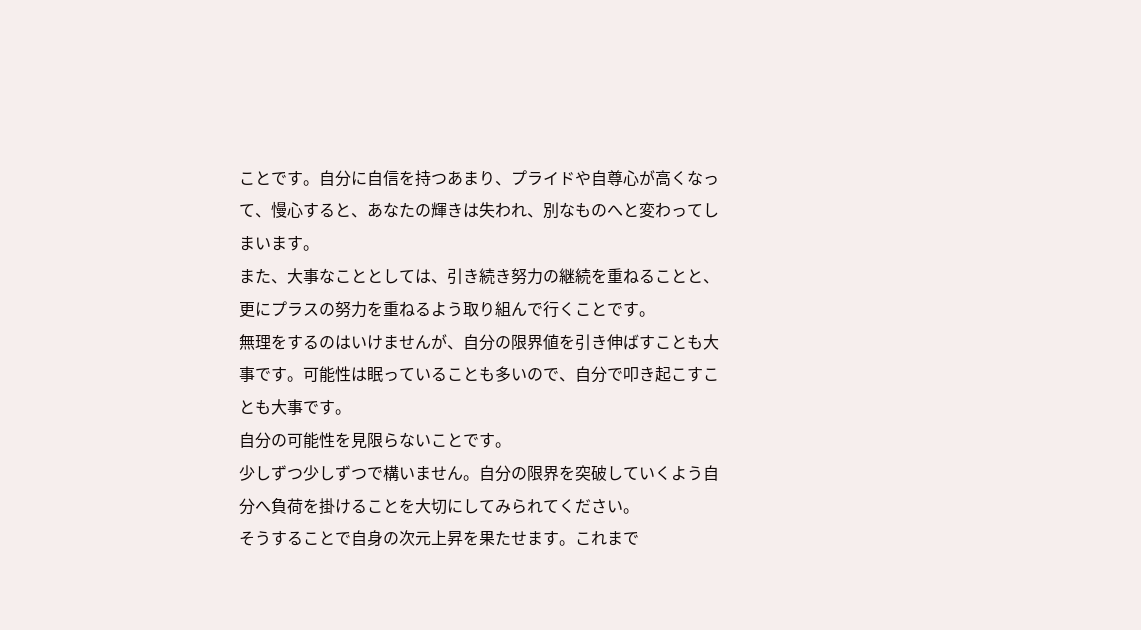ことです。自分に自信を持つあまり、プライドや自尊心が高くなって、慢心すると、あなたの輝きは失われ、別なものへと変わってしまいます。
また、大事なこととしては、引き続き努力の継続を重ねることと、更にプラスの努力を重ねるよう取り組んで行くことです。
無理をするのはいけませんが、自分の限界値を引き伸ばすことも大事です。可能性は眠っていることも多いので、自分で叩き起こすことも大事です。
自分の可能性を見限らないことです。
少しずつ少しずつで構いません。自分の限界を突破していくよう自分へ負荷を掛けることを大切にしてみられてください。
そうすることで自身の次元上昇を果たせます。これまで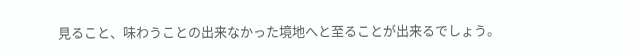見ること、味わうことの出来なかった境地へと至ることが出来るでしょう。